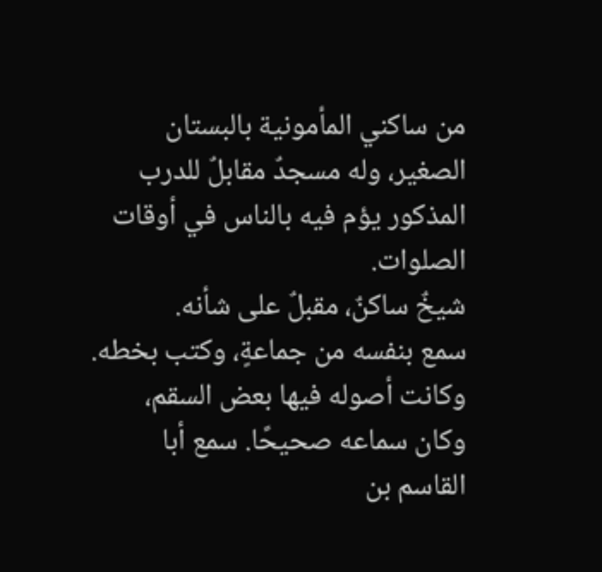من ساكني المأمونية بالبستان الصغير، وله مسجدٌ مقابلٌ للدرب المذكور يؤم فيه بالناس في أوقات الصلوات.
شيخٌ ساكنٌ، مقبلٌ على شأنه.
سمع بنفسه من جماعةٍ، وكتب بخطه. وكانت أصوله فيها بعض السقم، وكان سماعه صحيحًا. سمع أبا القاسم بن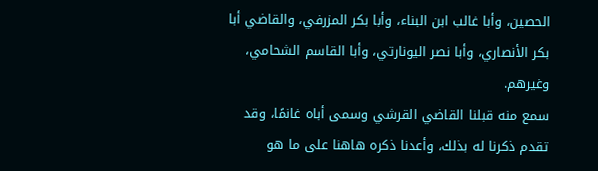الحصين، وأبا غالب ابن البناء، وأبا بكر المزرفي، والقاضي أبا بكر الأنصاري، وأبا نصر اليونارتي، وأبا القاسم الشحامي، وغيرهم.
سمع منه قبلنا القاضي القرشي وسمى أباه غانمًا، وقد تقدم ذكرنا له بذلك، وأعدنا ذكره هاهنا على ما هو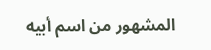المشهور من اسم أبيه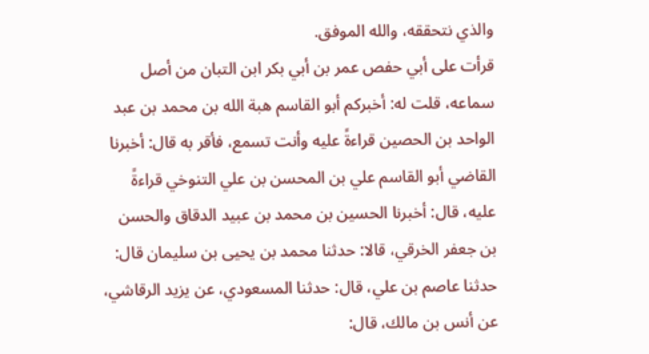والذي نتحققه، والله الموفق.
قرأت على أبي حفص عمر بن أبي بكر ابن التبان من أصل سماعه، قلت له: أخبركم أبو القاسم هبة الله بن محمد بن عبد الواحد بن الحصين قراءةً عليه وأنت تسمع، فأقر به قال: أخبرنا القاضي أبو القاسم علي بن المحسن بن علي التنوخي قراءةً عليه، قال: أخبرنا الحسين بن محمد بن عبيد الدقاق والحسن بن جعفر الخرقي، قالا: حدثنا محمد بن يحيى بن سليمان قال: حدثنا عاصم بن علي، قال: حدثنا المسعودي، عن يزيد الرقاشي، عن أنس بن مالك، قال: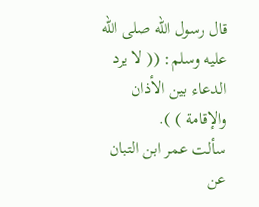قال رسول الله صلى الله عليه وسلم: (( لا يرد الدعاء بين الأذان والإقامة ) ).
سألت عمر ابن التبان عن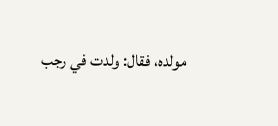مولده، فقال: ولدت في رجب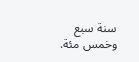سنة سبع وخمس مئة.